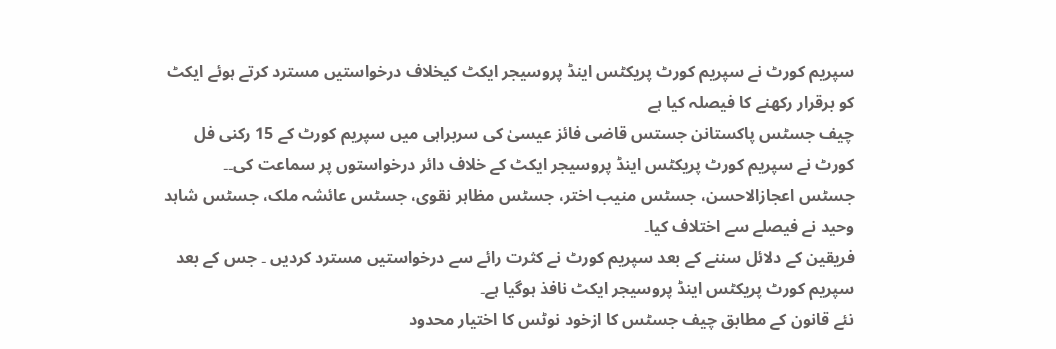سپریم کورٹ نے سپریم کورٹ پریکٹس اینڈ پروسیجر ایکٹ کیخلاف درخواستیں مسترد کرتے ہوئے ایکٹ کو برقرار رکھنے کا فیصلہ کیا ہے
چیف جسٹس پاکستانن جستس قاضی فائز عیسیٰ کی سربراہی میں سپریم کورٹ کے 15 رکنی فل کورٹ نے سپریم کورٹ پریکٹس اینڈ پروسیجر ایکٹ کے خلاف دائر درخواستوں پر سماعت کی۔۔
جسٹس اعجازالاحسن، جسٹس منیب اختر، جسٹس مظاہر نقوی، جسٹس عائشہ ملک، جسٹس شاہد وحید نے فیصلے سے اختلاف کیا۔
فریقین کے دلائل سننے کے بعد سپریم کورٹ نے کثرت رائے سے درخواستیں مسترد کردیں ۔ جس کے بعد سپریم کورٹ پریکٹس اینڈ پروسیجر ایکٹ نافذ ہوگیا ہے۔
نئے قانون کے مطابق چیف جسٹس کا ازخود نوٹس کا اختیار محدود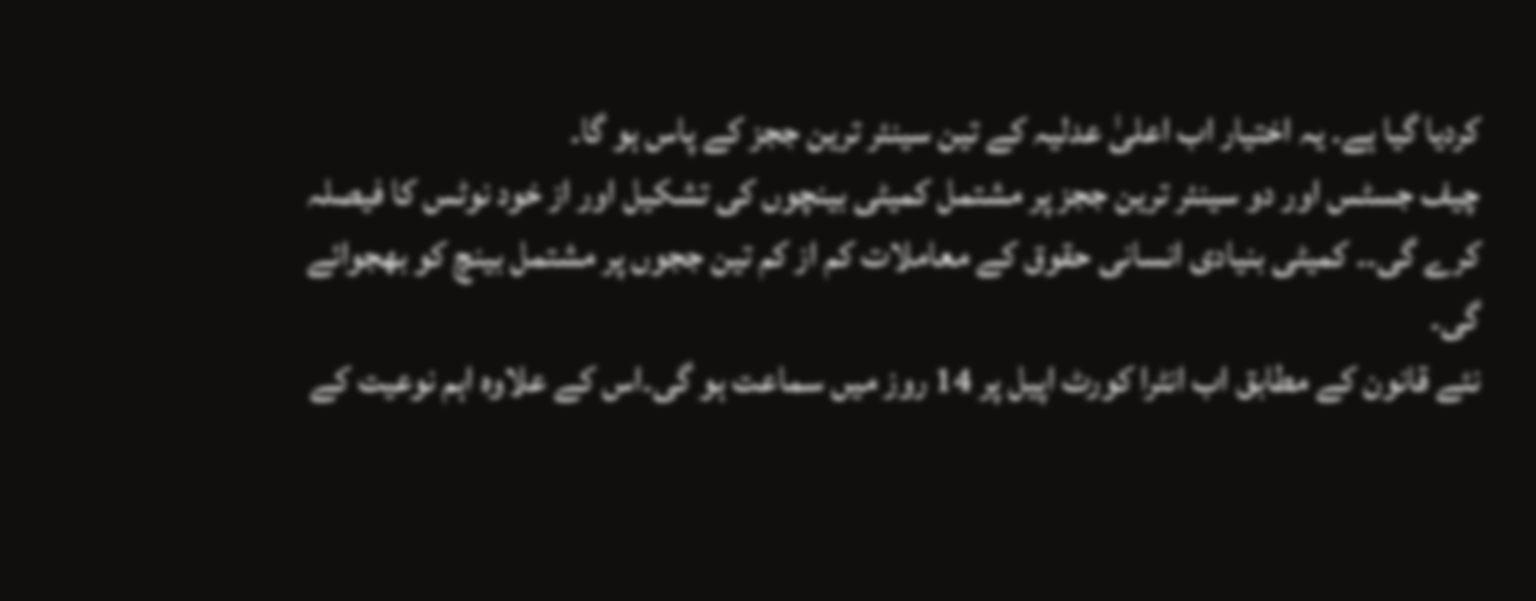کردیا گیا ہے۔ یہ اختیار اب اعلیٰ عدلیہ کے تین سینئر ترین ججز کے پاس ہو گا۔
چیف جسٹس اور دو سینئر ترین ججز پر مشتمل کمیٹی بینچوں کی تشکیل اور از خود نوٹس کا فیصلہ کرے گی۔۔ کمیٹی بنیادی انسانی حقوق کے معاملات کم از کم تین ججوں پر مشتمل بینچ کو بھجوائے گی۔
نئے قانون کے مطابق اب انٹرا کورٹ اپیل پر 14 روز میں سماعت ہو گی۔اس کے علاوہ اہم نوعیت کے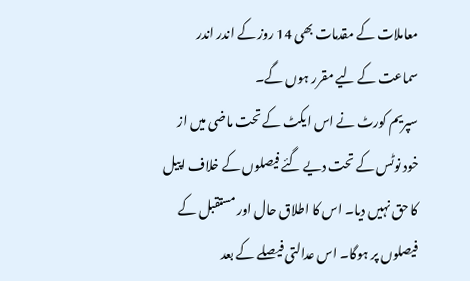معاملات کے مقدمات بھی 14 روز کے اندر اندر سماعت کے لیے مقرر ہوں گے۔
سپریم کورٹ نے اس ایکٹ کے تحت ماضی میں از خود نوٹس کے تحت دیے گئے فیصلوں کے خلاف اپیل کا حق نہیں دیا۔ اس کا اطلاق حال اور مستقبل کے فیصلوں پر ہوگا۔ اس عدالتی فیصلے کے بعد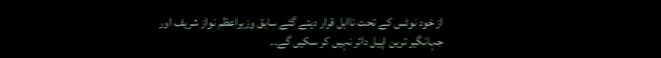از خود نوٹس کے تحت نااہل قرار دیئے گئے سابق وزیراعظم نواز شریف اور جہانگیر ترین اپیل دائر نہیں کر سکیں گے۔۔